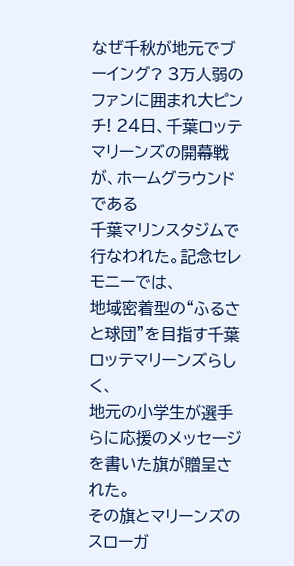なぜ千秋が地元でブーイング? 3万人弱のファンに囲まれ大ピンチ! 24日、千葉ロッテマリーンズの開幕戦が、ホームグラウンドである
千葉マリンスタジムで行なわれた。記念セレモニーでは、
地域密着型の“ふるさと球団”を目指す千葉ロッテマリーンズらしく、
地元の小学生が選手らに応援のメッセージを書いた旗が贈呈された。
その旗とマリーンズのスローガ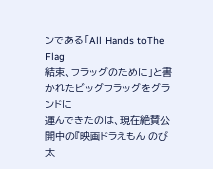ンである「All Hands toThe Flag
結束、フラッグのために」と書かれたビッグフラッグをグランドに
運んできたのは、現在絶賛公開中の『映画ドラえもん のび太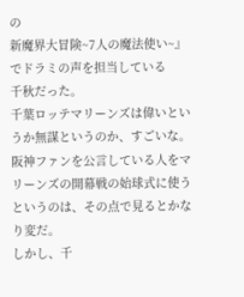の
新魔界大冒険~7人の魔法使い~』でドラミの声を担当している
千秋だった。
千葉ロッテマリーンズは偉いというか無謀というのか、すごいな。
阪神ファンを公言している人をマリーンズの開幕戦の始球式に使う
というのは、その点で見るとかなり変だ。
しかし、千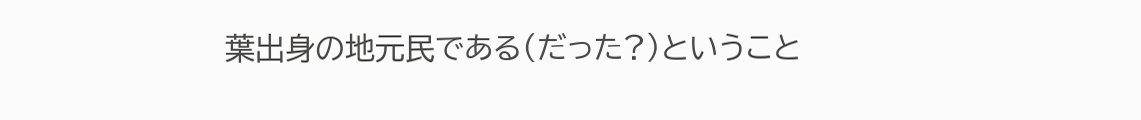葉出身の地元民である(だった?)ということ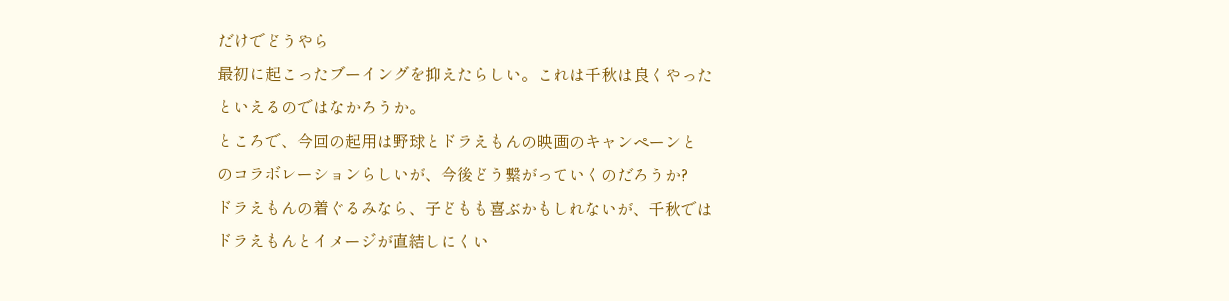だけでどうやら
最初に起こったブーイングを抑えたらしい。これは千秋は良くやった
といえるのではなかろうか。
ところで、今回の起用は野球とドラえもんの映画のキャンペーンと
のコラボレーションらしいが、今後どう繋がっていくのだろうか?
ドラえもんの着ぐるみなら、子どもも喜ぶかもしれないが、千秋では
ドラえもんとイメージが直結しにくい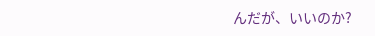んだが、いいのか?